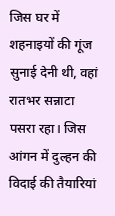जिस घर में शहनाइयों की गूंज सुनाई देनी थी, वहां रातभर सन्नाटा पसरा रहा। जिस आंगन में दुल्हन की विदाई की तैयारियां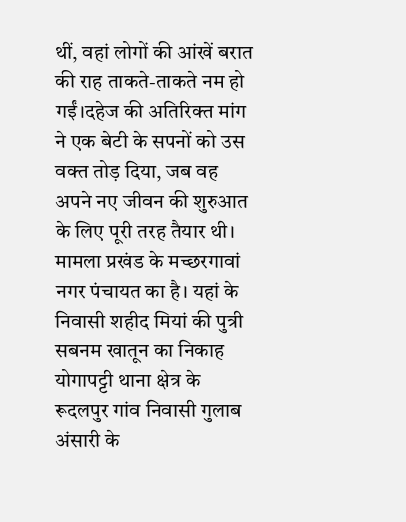थीं, वहां लोगों की आंखें बरात की राह ताकते-ताकते नम हो गईं।दहेज की अतिरिक्त मांग ने एक बेटी के सपनों को उस वक्त तोड़ दिया, जब वह अपने नए जीवन की शुरुआत के लिए पूरी तरह तैयार थी।
मामला प्रखंड के मच्छरगावां नगर पंचायत का है। यहां के निवासी शहीद मियां की पुत्री सबनम खातून का निकाह योगापट्टी थाना क्षेत्र के रूदलपुर गांव निवासी गुलाब अंसारी के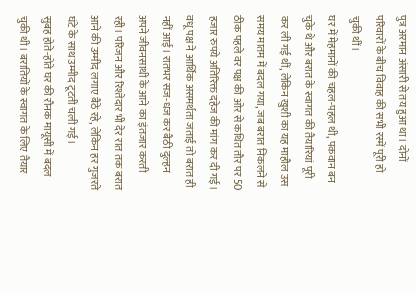पुत्र अरमान अंसारी से तय हुआ था। दोनों परिवारों के बीच विवाह की सभी रस्में पूरी हो चुकी थीं।
घर में मेहमानों की चहल-पहल थी, पकवान बन चुके थे और बरात के स्वागत की तैयारियां पूरी कर ली गई थीं, लेकिन खुशी का यह माहौल उस समय मातम में बदल गया, जब बरात निकलने से ठीक पहले वर पक्ष की ओर से कथित तौर पर 50 हजार रुपये अतिरिक्त दहेज की मांग कर दी गई।
वधू पक्ष ने आर्थिक असमर्थता जताई तो बरात ही नहीं आई। रातभर सज-धज कर बैठी दुल्हन अपने जीवनसाथी के आने का इंतजार करती रही। परिजन और रिश्तेदार भी देर रात तक बरात आने की उम्मीद लगाए बैठे रहे, लेकिन हर गुजरते घंटे के साथ उम्मीद टूटती चली गई।
सुबह होते-होते घर की रौनक मायूसी में बदल चुकी थी। बरातियों के स्वागत के लिए तैयार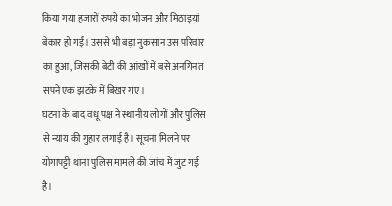किया गया हजारों रुपये का भोजन और मिठाइयां बेकार हो गईं। उससे भी बड़ा नुकसान उस परिवार का हुआ, जिसकी बेटी की आंखों में बसे अनगिनत सपने एक झटके में बिखर गए।
घटना के बाद वधू पक्ष ने स्थानीय लोगों और पुलिस से न्याय की गुहार लगाई है। सूचना मिलने पर योगापट्टी थाना पुलिस मामले की जांच में जुट गई है।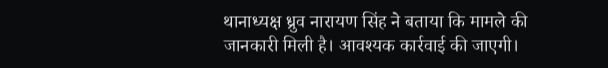थानाध्यक्ष ध्रुव नारायण सिंह ने बताया कि मामले की जानकारी मिली है। आवश्यक कार्रवाई की जाएगी।